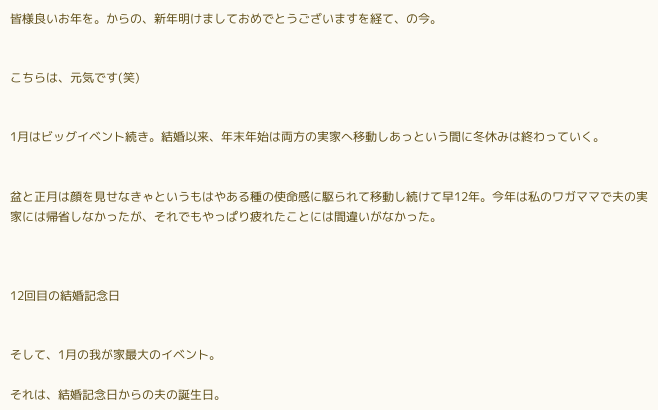皆様良いお年を。からの、新年明けましておめでとうございますを経て、の今。


こちらは、元気です(笑)


1月はビッグイベント続き。結婚以来、年末年始は両方の実家へ移動しあっという間に冬休みは終わっていく。


盆と正月は顔を見せなきゃというもはやある種の使命感に駆られて移動し続けて早12年。今年は私のワガママで夫の実家には帰省しなかったが、それでもやっぱり疲れたことには間違いがなかった。



12回目の結婚記念日


そして、1月の我が家最大のイベント。

それは、結婚記念日からの夫の誕生日。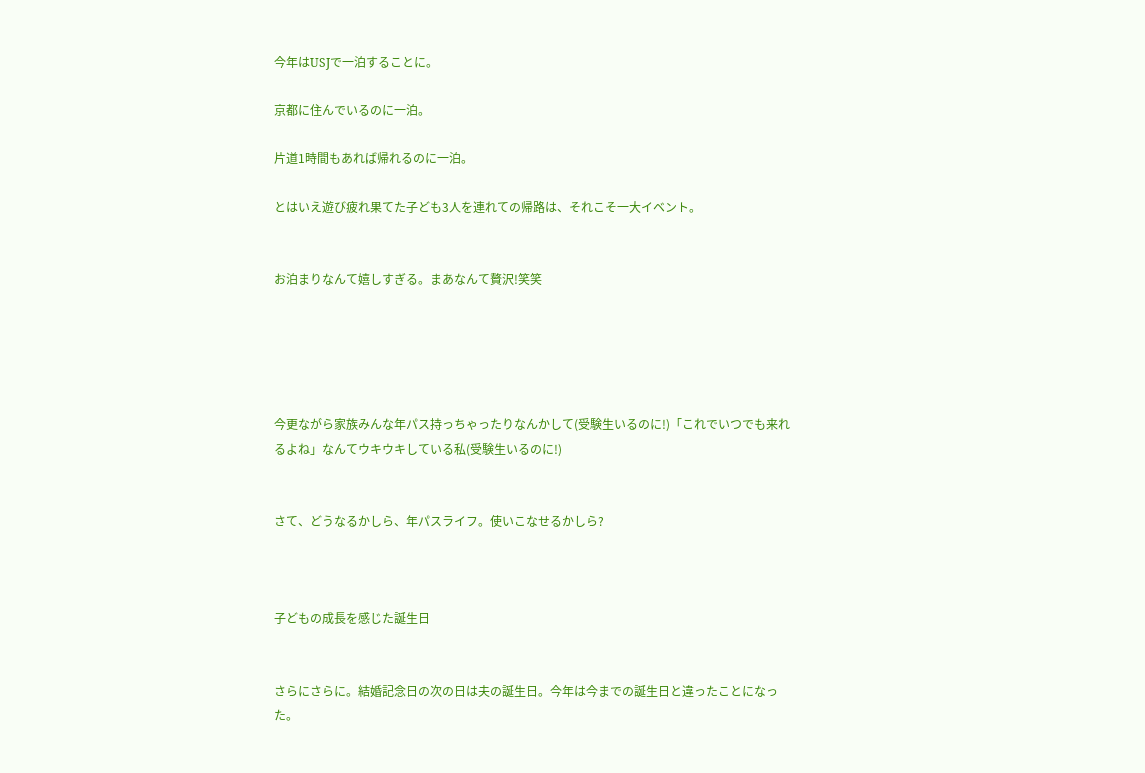今年はUSJで一泊することに。

京都に住んでいるのに一泊。

片道1時間もあれば帰れるのに一泊。

とはいえ遊び疲れ果てた子ども3人を連れての帰路は、それこそ一大イベント。


お泊まりなんて嬉しすぎる。まあなんて贅沢!笑笑





今更ながら家族みんな年パス持っちゃったりなんかして(受験生いるのに!)「これでいつでも来れるよね」なんてウキウキしている私(受験生いるのに!)


さて、どうなるかしら、年パスライフ。使いこなせるかしら?



子どもの成長を感じた誕生日


さらにさらに。結婚記念日の次の日は夫の誕生日。今年は今までの誕生日と違ったことになった。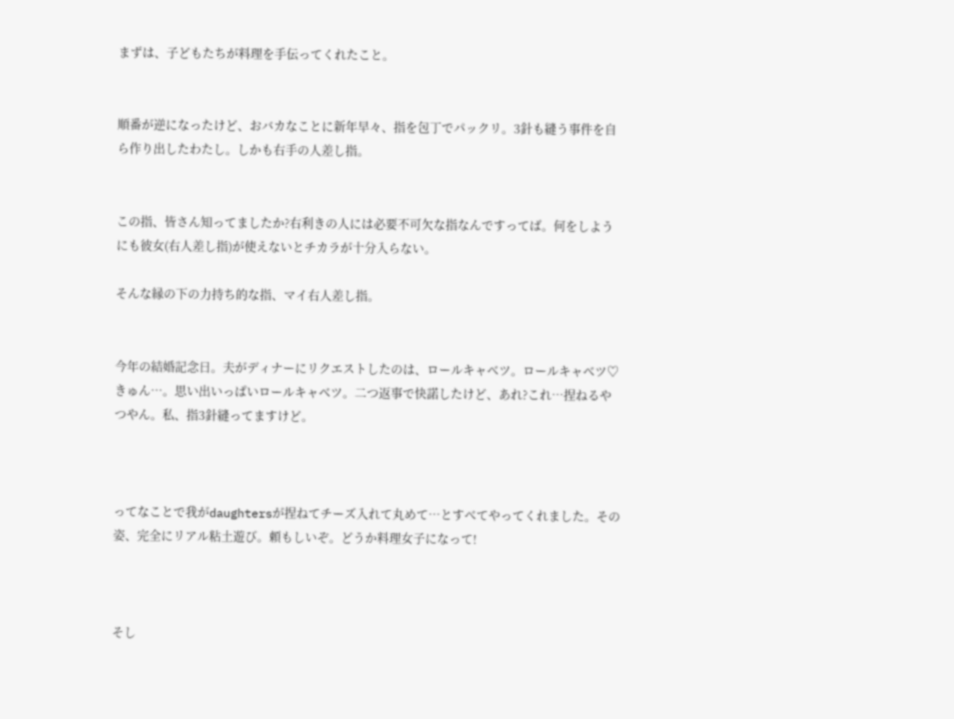まずは、子どもたちが料理を手伝ってくれたこと。


順番が逆になったけど、おバカなことに新年早々、指を包丁でパックリ。3針も縫う事件を自ら作り出したわたし。しかも右手の人差し指。


この指、皆さん知ってましたか?右利きの人には必要不可欠な指なんですってば。何をしようにも彼女(右人差し指)が使えないとチカラが十分入らない。

そんな縁の下の力持ち的な指、マイ右人差し指。


今年の結婚記念日。夫がディナーにリクエストしたのは、ロールキャベツ。ロールキャベツ♡きゅん…。思い出いっぱいロールキャベツ。二つ返事で快諾したけど、あれ?これ…捏ねるやつやん。私、指3針縫ってますけど。



ってなことで我がdaughtersが捏ねてチーズ入れて丸めて…とすべてやってくれました。その姿、完全にリアル粘土遊び。頼もしいぞ。どうか料理女子になって!



そし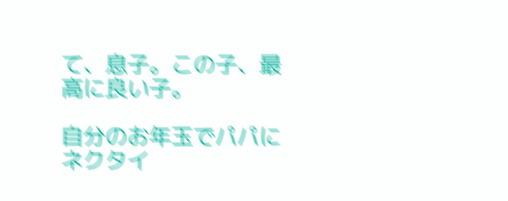て、息子。この子、最高に良い子。

自分のお年玉でパパにネクタイ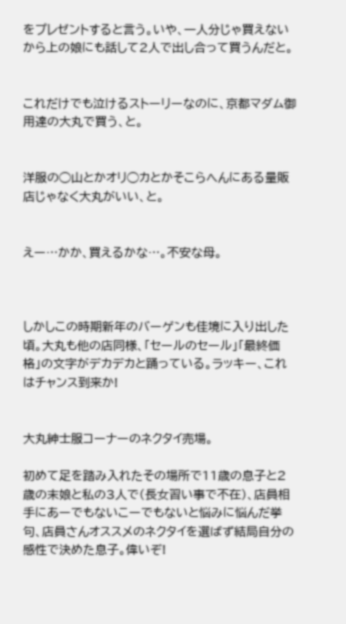をプレゼントすると言う。いや、一人分じゃ買えないから上の娘にも話して2人で出し合って買うんだと。


これだけでも泣けるストーリーなのに、京都マダム御用達の大丸で買う、と。


洋服の◯山とかオリ◯カとかそこらへんにある量販店じゃなく大丸がいい、と。


えー…かか、買えるかな…。不安な母。



しかしこの時期新年のバーゲンも佳境に入り出した頃。大丸も他の店同様、「セールのセール」「最終価格」の文字がデカデカと踊っている。ラッキー、これはチャンス到来か!


大丸紳士服コーナーのネクタイ売場。

初めて足を踏み入れたその場所で11歳の息子と2歳の末娘と私の3人で(長女習い事で不在)、店員相手にあーでもないこーでもないと悩みに悩んだ挙句、店員さんオススメのネクタイを選ばず結局自分の感性で決めた息子。偉いぞ!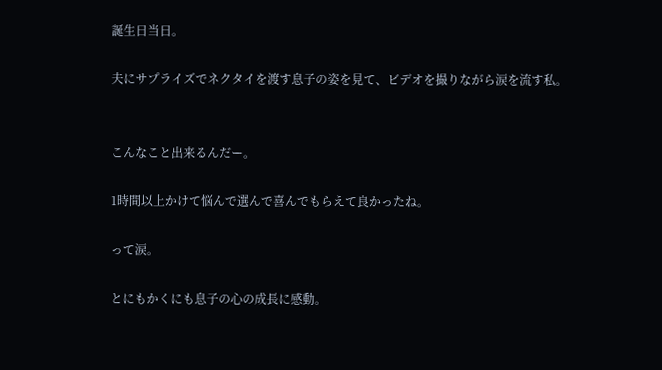誕生日当日。

夫にサプライズでネクタイを渡す息子の姿を見て、ビデオを撮りながら涙を流す私。


こんなこと出来るんだー。

1時間以上かけて悩んで選んで喜んでもらえて良かったね。

って涙。

とにもかくにも息子の心の成長に感動。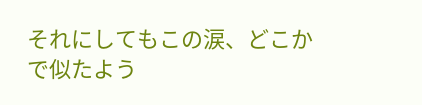それにしてもこの涙、どこかで似たよう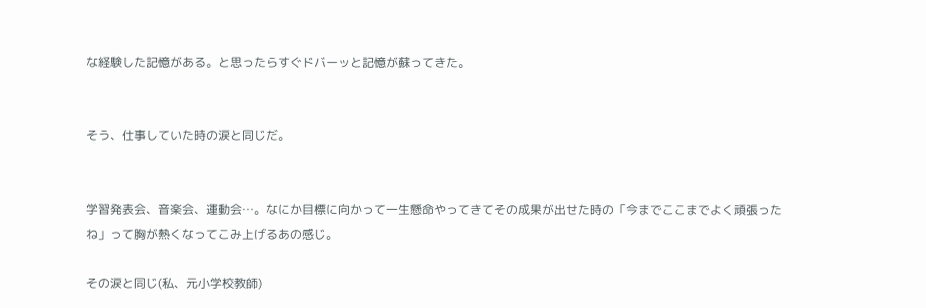な経験した記憶がある。と思ったらすぐドバーッと記憶が蘇ってきた。


そう、仕事していた時の涙と同じだ。


学習発表会、音楽会、運動会…。なにか目標に向かって一生懸命やってきてその成果が出せた時の「今までここまでよく頑張ったね」って胸が熱くなってこみ上げるあの感じ。

その涙と同じ(私、元小学校教師)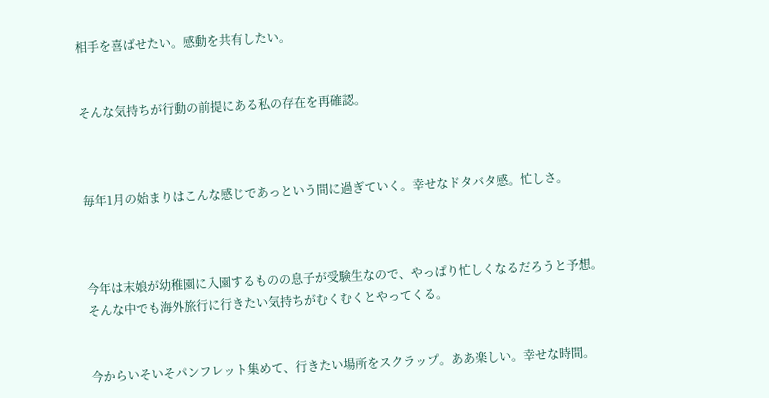相手を喜ばせたい。感動を共有したい。


そんな気持ちが行動の前提にある私の存在を再確認。



毎年1月の始まりはこんな感じであっという間に過ぎていく。幸せなドタバタ感。忙しさ。



今年は末娘が幼稚園に入園するものの息子が受験生なので、やっぱり忙しくなるだろうと予想。そんな中でも海外旅行に行きたい気持ちがむくむくとやってくる。


今からいそいそパンフレット集めて、行きたい場所をスクラップ。ああ楽しい。幸せな時間。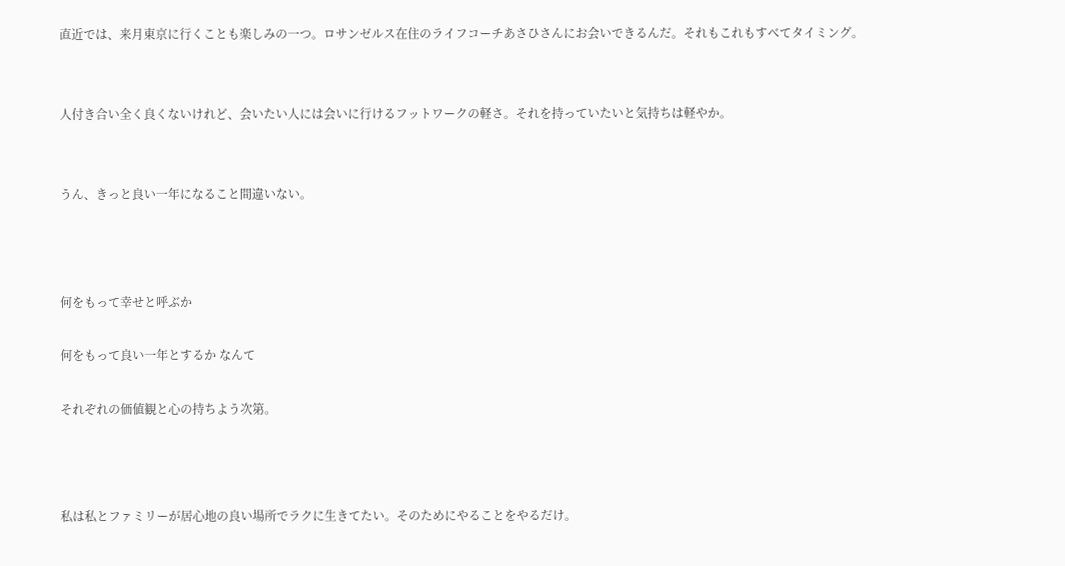直近では、来月東京に行くことも楽しみの一つ。ロサンゼルス在住のライフコーチあさひさんにお会いできるんだ。それもこれもすべてタイミング。


人付き合い全く良くないけれど、会いたい人には会いに行けるフットワークの軽さ。それを持っていたいと気持ちは軽やか。


うん、きっと良い一年になること間違いない。



何をもって幸せと呼ぶか

何をもって良い一年とするか なんて

それぞれの価値観と心の持ちよう次第。



私は私とファミリーが居心地の良い場所でラクに生きてたい。そのためにやることをやるだけ。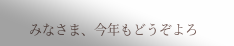みなさま、今年もどうぞよろ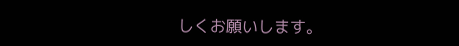しくお願いします。